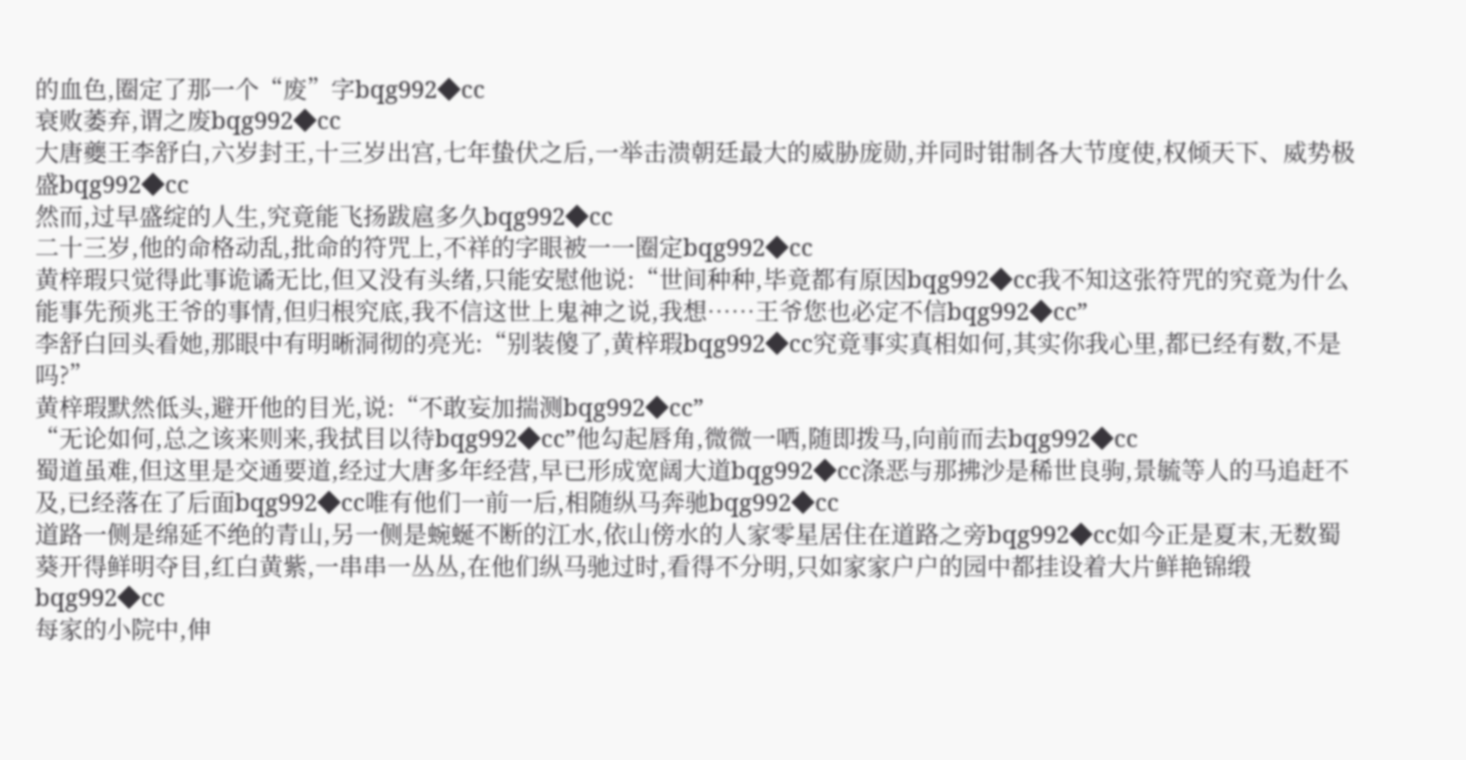的血色,圈定了那一个“废”字bqg992◆cc
衰败萎弃,谓之废bqg992◆cc
大唐夔王李舒白,六岁封王,十三岁出宫,七年蛰伏之后,一举击溃朝廷最大的威胁庞勋,并同时钳制各大节度使,权倾天下、威势极盛bqg992◆cc
然而,过早盛绽的人生,究竟能飞扬跋扈多久bqg992◆cc
二十三岁,他的命格动乱,批命的符咒上,不祥的字眼被一一圈定bqg992◆cc
黄梓瑕只觉得此事诡谲无比,但又没有头绪,只能安慰他说:“世间种种,毕竟都有原因bqg992◆cc我不知这张符咒的究竟为什么能事先预兆王爷的事情,但归根究底,我不信这世上鬼神之说,我想……王爷您也必定不信bqg992◆cc”
李舒白回头看她,那眼中有明晰洞彻的亮光:“别装傻了,黄梓瑕bqg992◆cc究竟事实真相如何,其实你我心里,都已经有数,不是吗?”
黄梓瑕默然低头,避开他的目光,说:“不敢妄加揣测bqg992◆cc”
“无论如何,总之该来则来,我拭目以待bqg992◆cc”他勾起唇角,微微一哂,随即拨马,向前而去bqg992◆cc
蜀道虽难,但这里是交通要道,经过大唐多年经营,早已形成宽阔大道bqg992◆cc涤恶与那拂沙是稀世良驹,景毓等人的马追赶不及,已经落在了后面bqg992◆cc唯有他们一前一后,相随纵马奔驰bqg992◆cc
道路一侧是绵延不绝的青山,另一侧是蜿蜒不断的江水,依山傍水的人家零星居住在道路之旁bqg992◆cc如今正是夏末,无数蜀葵开得鲜明夺目,红白黄紫,一串串一丛丛,在他们纵马驰过时,看得不分明,只如家家户户的园中都挂设着大片鲜艳锦缎bqg992◆cc
每家的小院中,伸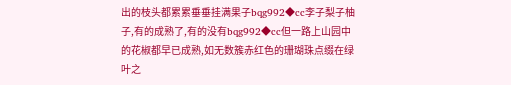出的枝头都累累垂垂挂满果子bqg992◆cc李子梨子柚子,有的成熟了,有的没有bqg992◆cc但一路上山园中的花椒都早已成熟,如无数簇赤红色的珊瑚珠点缀在绿叶之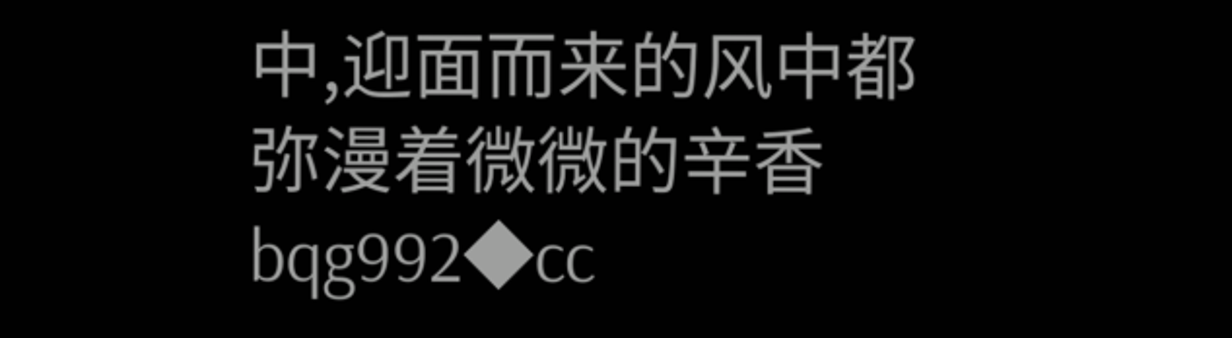中,迎面而来的风中都弥漫着微微的辛香bqg992◆cc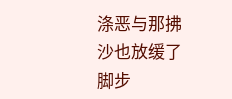涤恶与那拂沙也放缓了脚步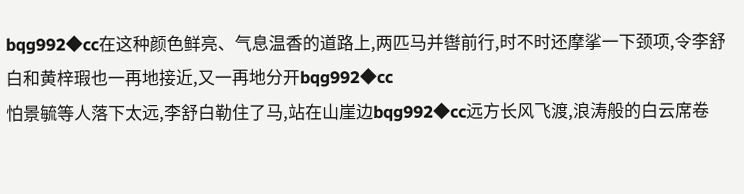bqg992◆cc在这种颜色鲜亮、气息温香的道路上,两匹马并辔前行,时不时还摩挲一下颈项,令李舒白和黄梓瑕也一再地接近,又一再地分开bqg992◆cc
怕景毓等人落下太远,李舒白勒住了马,站在山崖边bqg992◆cc远方长风飞渡,浪涛般的白云席卷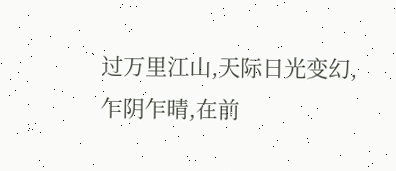过万里江山,天际日光变幻,乍阴乍晴,在前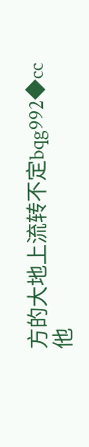方的大地上流转不定bqg992◆cc
他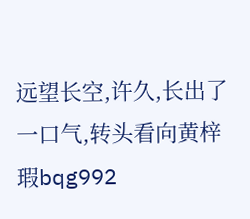远望长空,许久,长出了一口气,转头看向黄梓瑕bqg992